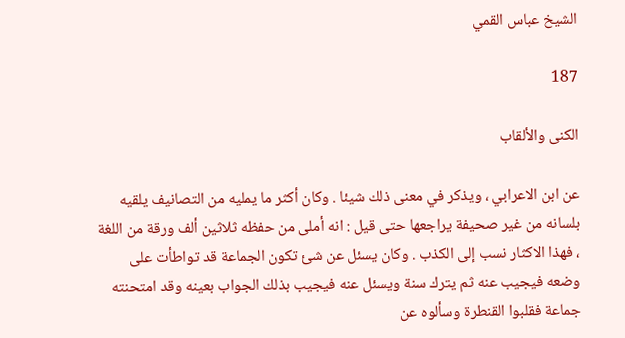الشيخ عباس القمي

187

الكنى والألقاب

عن ابن الاعرابي ، ويذكر في معنى ذلك شيئا . وكان أكثر ما يمليه من التصانيف يلقيه بلسانه من غير صحيفة يراجعها حتى قيل : انه أملى من حفظه ثلاثين ألف ورقة من اللغة ، فهذا الاكثار نسب إلى الكذب . وكان يسئل عن شئ تكون الجماعة قد تواطأت على وضعه فيجيب عنه ثم يترك سنة ويسئل عنه فيجيب بذلك الجواب بعينه وقد امتحنته جماعة فقلبوا القنطرة وسألوه عن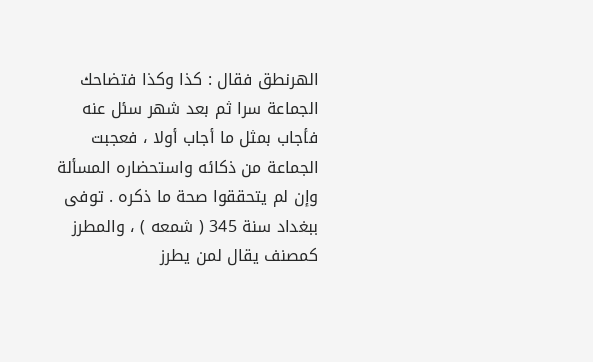الهرنطق فقال : كذا وكذا فتضاحك الجماعة سرا ثم بعد شهر سئل عنه فأجاب بمثل ما أجاب أولا ، فعجبت الجماعة من ذكائه واستحضاره المسألة وإن لم يتحققوا صحة ما ذكره . توفى ببغداد سنة 345 ( شمعه ) ، والمطرز كمصنف يقال لمن يطرز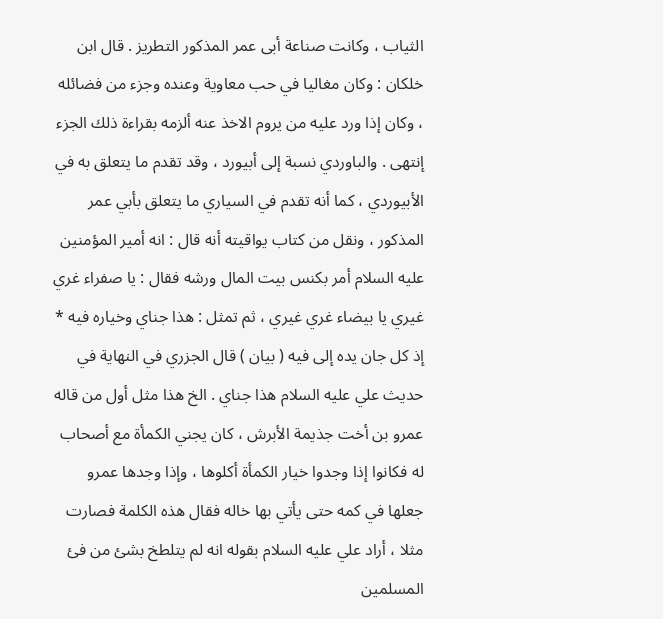الثياب ، وكانت صناعة أبى عمر المذكور التطريز . قال ابن خلكان : وكان مغاليا في حب معاوية وعنده وجزء من فضائله ، وكان إذا ورد عليه من يروم الاخذ عنه ألزمه بقراءة ذلك الجزء إنتهى . والباوردي نسبة إلى أبيورد ، وقد تقدم ما يتعلق به في الأبيوردي ، كما أنه تقدم في السياري ما يتعلق بأبي عمر المذكور ، ونقل من كتاب يواقيته أنه قال : انه أمير المؤمنين عليه السلام أمر بكنس بيت المال ورشه فقال : يا صفراء غري غيري يا بيضاء غري غيري ، ثم تمثل : هذا جناي وخياره فيه * إذ كل جان يده إلى فيه ( بيان ) قال الجزري في النهاية في حديث علي عليه السلام هذا جناي . الخ هذا مثل أول من قاله عمرو بن أخت جذيمة الأبرش ، كان يجني الكمأة مع أصحاب له فكانوا إذا وجدوا خيار الكمأة أكلوها ، وإذا وجدها عمرو جعلها في كمه حتى يأتي بها خاله فقال هذه الكلمة فصارت مثلا ، أراد علي عليه السلام بقوله انه لم يتلطخ بشئ من فئ المسلمين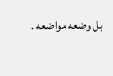بل وضعه مواضعه .